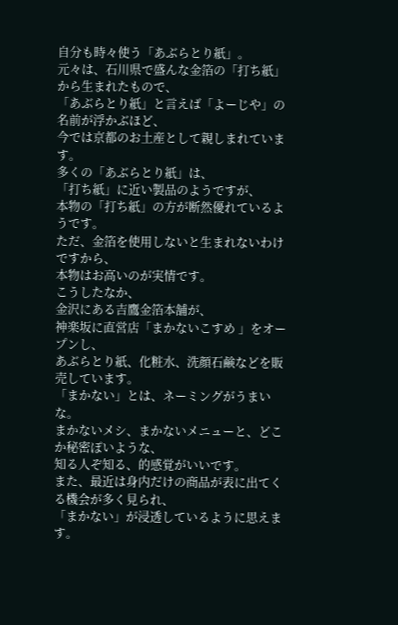自分も時々使う「あぶらとり紙」。
元々は、石川県で盛んな金箔の「打ち紙」から生まれたもので、
「あぶらとり紙」と言えば「よーじや」の名前が浮かぶほど、
今では京都のお土産として親しまれています。
多くの「あぶらとり紙」は、
「打ち紙」に近い製品のようですが、
本物の「打ち紙」の方が断然優れているようです。
ただ、金箔を使用しないと生まれないわけですから、
本物はお高いのが実情です。
こうしたなか、
金沢にある吉鷹金箔本舗が、
神楽坂に直営店「まかないこすめ 」をオープンし、
あぶらとり紙、化粧水、洗顔石鹸などを販売しています。
「まかない」とは、ネーミングがうまいな。
まかないメシ、まかないメニューと、どこか秘密ぽいような、
知る人ぞ知る、的感覚がいいです。
また、最近は身内だけの商品が表に出てくる機会が多く見られ、
「まかない」が浸透しているように思えます。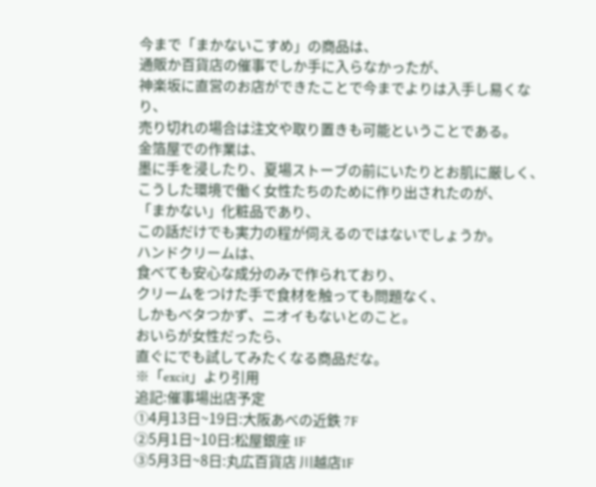今まで「まかないこすめ」の商品は、
通販か百貨店の催事でしか手に入らなかったが、
神楽坂に直営のお店ができたことで今までよりは入手し易くなり、
売り切れの場合は注文や取り置きも可能ということである。
金箔屋での作業は、
墨に手を浸したり、夏場ストーブの前にいたりとお肌に厳しく、
こうした環境で働く女性たちのために作り出されたのが、
「まかない」化粧品であり、
この話だけでも実力の程が伺えるのではないでしょうか。
ハンドクリームは、
食べても安心な成分のみで作られており、
クリームをつけた手で食材を触っても問題なく、
しかもベタつかず、ニオイもないとのこと。
おいらが女性だったら、
直ぐにでも試してみたくなる商品だな。
※「excit」より引用
追記:催事場出店予定
①4月13日~19日:大阪あべの近鉄 7F
②5月1日~10日:松屋銀座 1F
③5月3日~8日:丸広百貨店 川越店1F